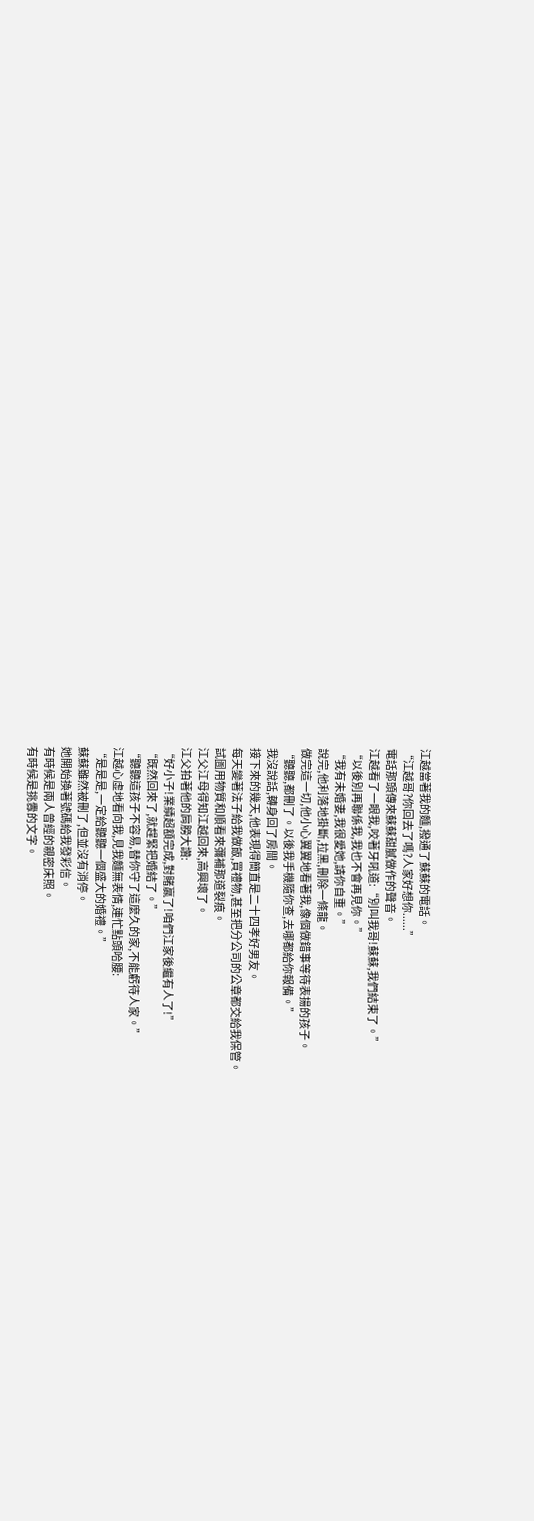江越當著我的麵,撥通了蘇蘇的電話。
“江越哥?你回去了嗎?人家好想你......”
電話那頭傳來蘇蘇甜膩做作的聲音。
江越看了一眼我,咬著牙吼道:“別叫我哥!蘇蘇,我們結束了。”
“以後別再聯係我,我也不會再見你。”
“我有未婚妻,我很愛她,請你自重。”
說完,他利落地掛斷,拉黑,刪除一條龍。
做完這一切,他小心翼翼地看著我,像個做錯事等待表揚的孩子。
“聽聽,都刪了。以後我手機隨你查,去哪都給你報備。”
我沒說話,轉身回了房間。
接下來的幾天,他表現得簡直是二十四孝好男友。
每天變著法子給我做飯,買禮物,甚至把分公司的公章都交給我保管。
試圖用物質和順看來彌補那道裂痕。
江父江母得知江越回來,高興壞了。
江父拍著他的肩膀大讚:
“好小子!業績超額完成,對賭贏了!咱們江家後繼有人了!”
“既然回來了,就趕緊把婚結了。”
“聽聽這孩子不容易,替你守了這麼久的家,不能虧待人家。”
江越心虛地看向我,見我麵無表情,連忙點頭哈腰:
“是是是,一定給聽聽一個盛大的婚禮。”
蘇蘇雖然被刪了,但並沒有消停。
她開始換著號碼給我發彩信。
有時候是兩人曾經的親密床照。
有時候是挑釁的文字。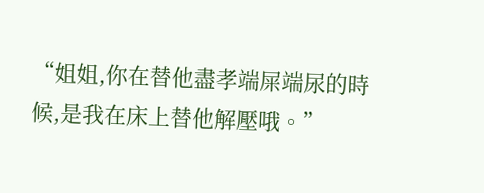“姐姐,你在替他盡孝端屎端尿的時候,是我在床上替他解壓哦。”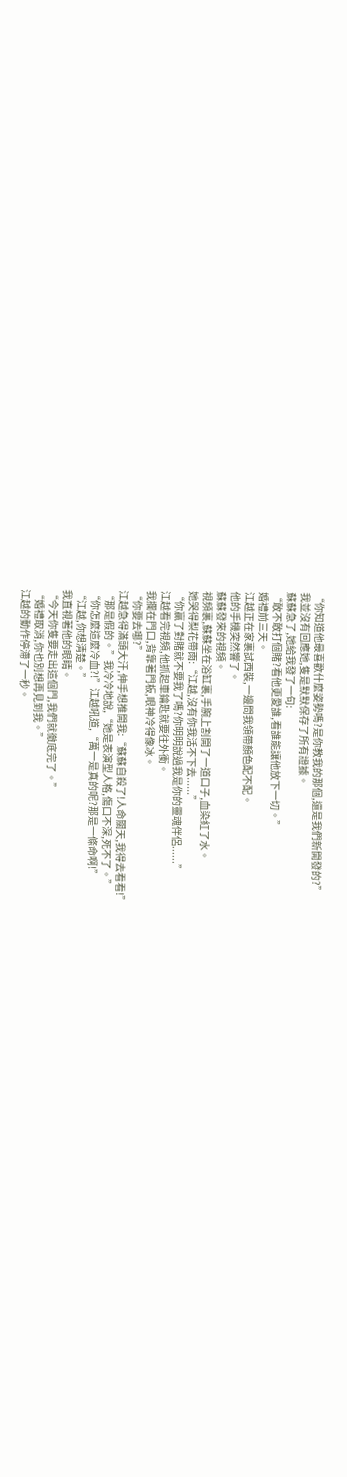“你知道他最喜歡什麼姿勢嗎?是你教我的那個,還是我們新開發的?”
我並沒有回應她,隻是默默保存了所有證據。
蘇蘇急了,她給我發了一句:
“敢不敢打個賭?看他更愛誰,看誰能讓他放下一切。”
婚禮前三天。
江越正在家裏試西裝,一邊問我領帶顏色配不配。
他的手機突然響了。
蘇蘇發來的視頻。
視頻裏,蘇蘇坐在浴缸裏,手腕上割開了一道口子,血染紅了水。
她哭得梨花帶雨:“江越,沒有你我活不下去......”
“你贏了對賭就不要我了嗎?你明明說過我是你的靈魂伴侶......”
江越看完視頻,他抓起車鑰匙就要往外衝。
我攔在門口,背靠著門板,眼神冷得像冰。
“你要去哪?”
江越急得滿頭大汗,伸手想推開我:“蘇蘇自殺了!人命關天,我得去看看!”
“那是假的。”我冷冷地說,“她是表演型人格,傷口不深,死不了。”
“你怎麼這麼冷血?!”江越吼道,“萬一是真的呢?那是一條命啊!”
“江越,你想清楚。”
我直視著他的眼睛。
“今天你隻要走出這個門,我們就徹底完了。”
“婚禮取消,你也別想再見到我。”
江越的動作停滯了一秒。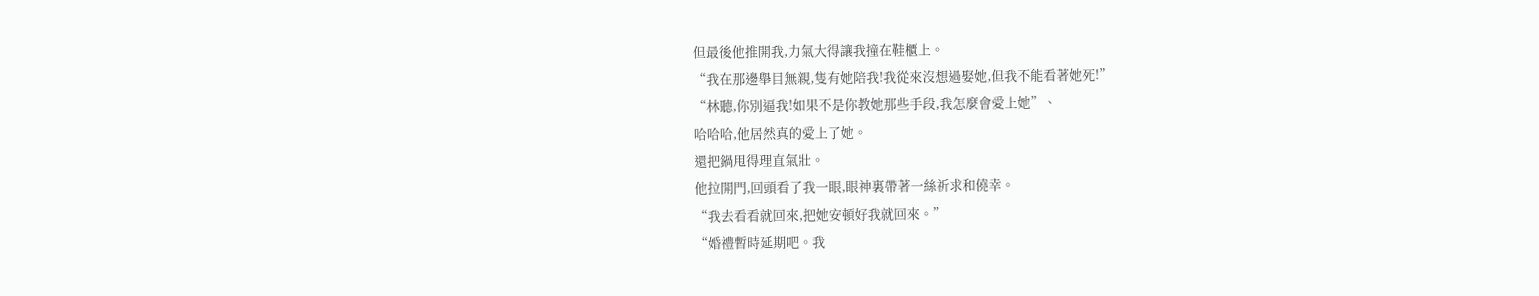但最後他推開我,力氣大得讓我撞在鞋櫃上。
“我在那邊舉目無親,隻有她陪我!我從來沒想過娶她,但我不能看著她死!”
“林聽,你別逼我!如果不是你教她那些手段,我怎麼會愛上她”、
哈哈哈,他居然真的愛上了她。
還把鍋甩得理直氣壯。
他拉開門,回頭看了我一眼,眼神裏帶著一絲祈求和僥幸。
“我去看看就回來,把她安頓好我就回來。”
“婚禮暫時延期吧。我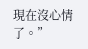現在沒心情了。”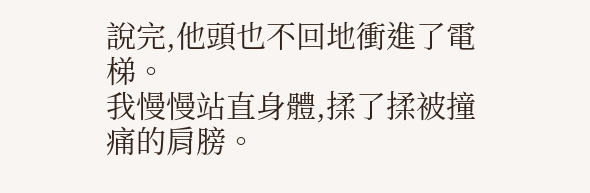說完,他頭也不回地衝進了電梯。
我慢慢站直身體,揉了揉被撞痛的肩膀。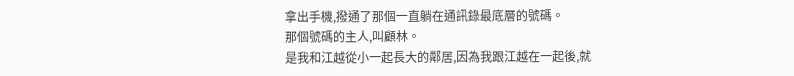拿出手機,撥通了那個一直躺在通訊錄最底層的號碼。
那個號碼的主人,叫顧林。
是我和江越從小一起長大的鄰居,因為我跟江越在一起後,就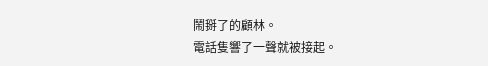鬧掰了的顧林。
電話隻響了一聲就被接起。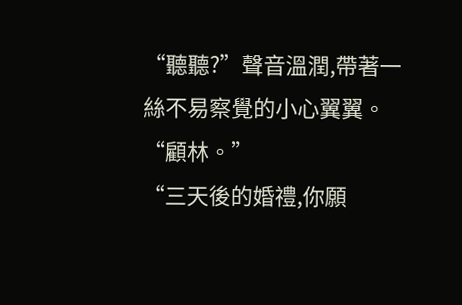“聽聽?”聲音溫潤,帶著一絲不易察覺的小心翼翼。
“顧林。”
“三天後的婚禮,你願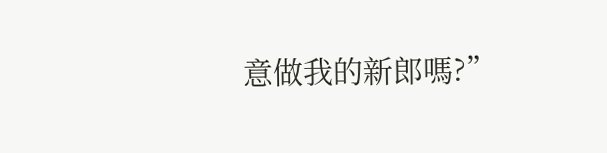意做我的新郎嗎?”